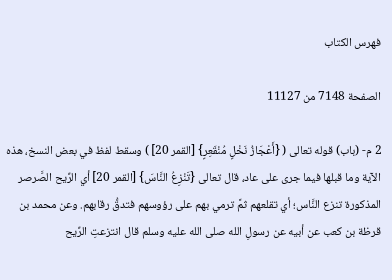فهرس الكتاب

الصفحة 7148 من 11127

2 م- (باب) قوله تعالى ( {أَعْجَازُ نَخْلٍ مُنْقَعِرٍ} [القمر 20] ) وسقط لفظ في بعض النسخ، هذه الآية وما قبلها فيما جرى على عاد، قال تعالى {تَنْزِعُ النَّاسَ} [القمر 20] أي الرِّيح الصَّرصر المذكورة تنزع النَّاس؛ أي تقلعهم ثمَّ ترمي بهم على رؤوسهم فتدقُّ رقابهم. وعن محمد بن قرظة بن كعب عن أبيه عن رسولِ الله صلى الله عليه وسلم قال انتزعتِ الرِّيح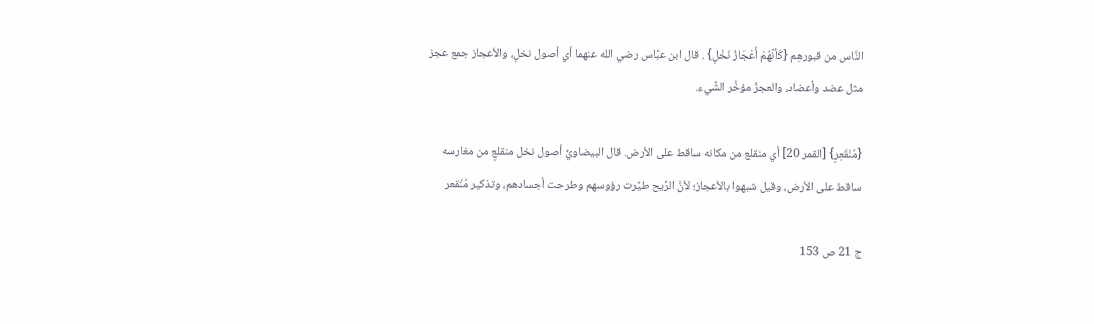النَّاس من قبورهِم {كَأنَّهُمْ أَعْجَازُ نَخْلٍ} . قال ابن عبَّاس رضي الله عنهما أي أصول نخلٍ، والأعجاز جمع عجز مثل عضد وأعضاد، والعجزُ مؤخَّر الشَّيء.

{مُنْقَعِرٍ} [القمر 20] أي منقلع من مكانه ساقط على الأرض. قال البيضاويُّ أصول نخل منقلعٍ من مغارسه ساقط على الأرض، وقيل شبهوا بالأعجاز؛ لأنَّ الرِّيح طيَّرت رؤوسهم وطرحت أجسادهم، وتذكير مُنْقعر

ج 21 ص 153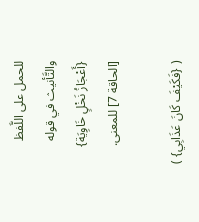للحمل على اللَّفظ والتَّأنيث في قوله {أَعْجَازُ نَخْلٍ خَاوِيَة} [الحاقة 7] للمعنى.

( {فَكَيْفَ كَانَ عَذَابِي} )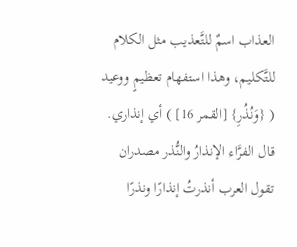العذاب اسمٌ للتَّعذيب مثل الكلام للتَّكليم، وهذا استفهام تعظيمٍ ووعيد ( {وَنُذُرِ} [القمر 16] ) أي إنذاري. قال الفرَّاء الإنذارُ والنُّذر مصدران تقول العرب أنذرتُ إنذارًا ونذرًا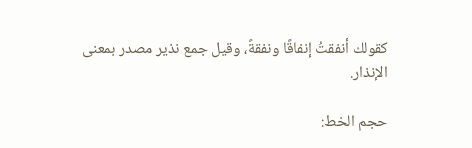كقولك أنفقتُ إنفاقًا ونفقةً، وقيل جمع نذير مصدر بمعنى الإنذار.

حجم الخط: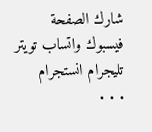شارك الصفحة
فيسبوك واتساب تويتر تليجرام انستجرام
. . .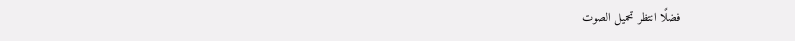فضلًا انتظر تحميل الصوت